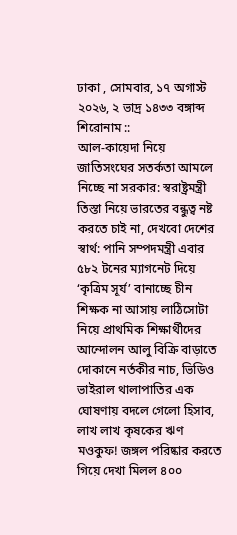ঢাকা , সোমবার, ১৭ অগাস্ট ২০২৬, ২ ভাদ্র ১৪৩৩ বঙ্গাব্দ
শিরোনাম ::
আল-কায়েদা নিয়ে জাতিসংঘের সতর্কতা আমলে নিচ্ছে না সরকার: স্বরাষ্ট্রমন্ত্রী তিস্তা নিয়ে ভারতের বন্ধুত্ব নষ্ট করতে চাই না, দেখবো দেশের স্বার্থ: পানি সম্পদমন্ত্রী এবার ৫৮২ টনের ম্যাগনেট দিয়ে ‘কৃত্রিম সূর্য’ বানাচ্ছে চীন শিক্ষক না আসায় লাঠিসোটা নিয়ে প্রাথমিক শিক্ষার্থীদের আন্দোলন আলু বিক্রি বাড়াতে দোকানে নর্তকীর নাচ, ভিডিও ভাইরাল থালাপাতির এক ঘোষণায় বদলে গেলো হিসাব, লাখ লাখ কৃষকের ঋণ মওকুফ! জঙ্গল পরিষ্কার করতে গিয়ে দেখা মিলল ৪০০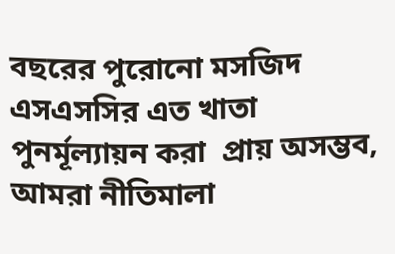বছরের পুরোনো মসজিদ এসএসসির এত খাতা পুনর্মূল্যায়ন করা  প্রায় অসম্ভব, আমরা নীতিমালা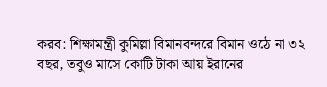করব: শিক্ষামন্ত্রী কুমিল্লা বিমানবন্দরে বিমান ওঠে না ৩২ বছর, তবুও মাসে কোটি টাকা আয় ইরানের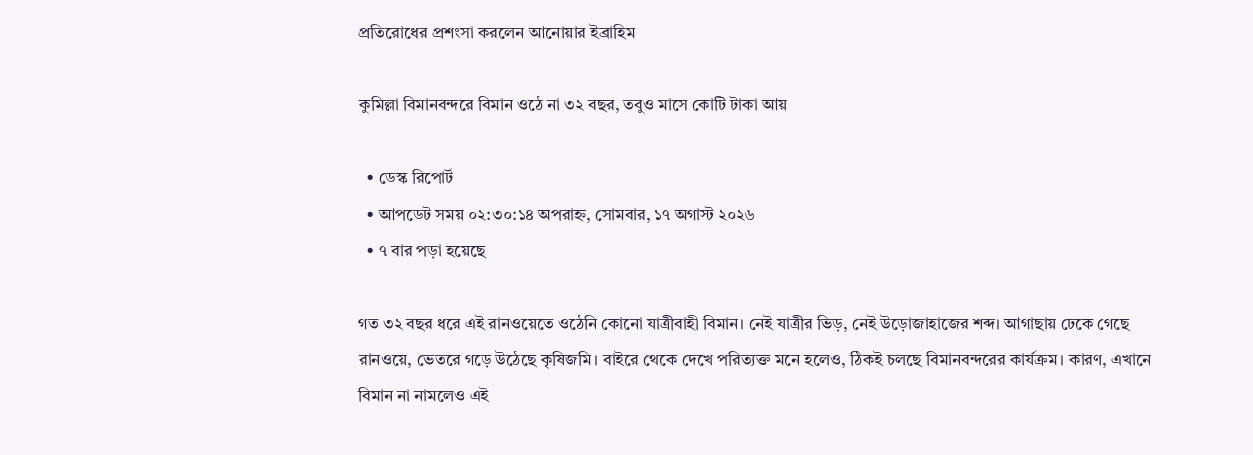প্রতিরোধের প্রশংসা করলেন আনোয়ার ইব্রাহিম

কুমিল্লা বিমানবন্দরে বিমান ওঠে না ৩২ বছর, তবুও মাসে কোটি টাকা আয়

  • ডেস্ক রিপোর্ট
  • আপডেট সময় ০২:৩০:১৪ অপরাহ্ন, সোমবার, ১৭ অগাস্ট ২০২৬
  • ৭ বার পড়া হয়েছে

গত ৩২ বছর ধরে এই রানওয়েতে ওঠেনি কোনো যাত্রীবাহী বিমান। নেই যাত্রীর ভিড়, নেই উড়োজাহাজের শব্দ। আগাছায় ঢেকে গেছে রানওয়ে, ভেতরে গড়ে উঠেছে কৃষিজমি। বাইরে থেকে দেখে পরিত্যক্ত মনে হলেও, ঠিকই চলছে বিমানবন্দরের কার্যক্রম। কারণ, এখানে বিমান না নামলেও এই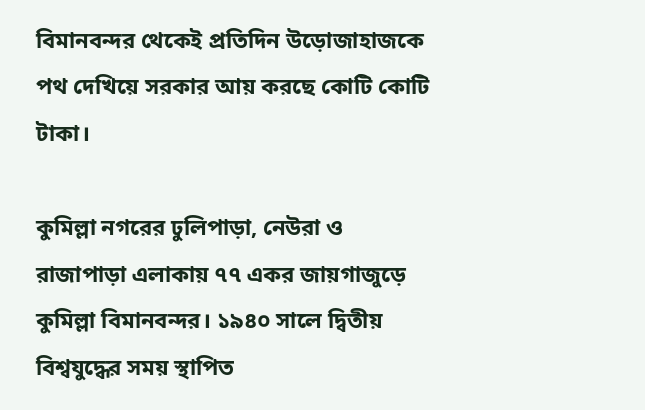বিমানবন্দর থেকেই প্রতিদিন উড়োজাহাজকে পথ দেখিয়ে সরকার আয় করছে কোটি কোটি টাকা।

কুমিল্লা নগরের ঢুলিপাড়া, নেউরা ও রাজাপাড়া এলাকায় ৭৭ একর জায়গাজুড়ে কুমিল্লা বিমানবন্দর। ১৯৪০ সালে দ্বিতীয় বিশ্বযুদ্ধের সময় স্থাপিত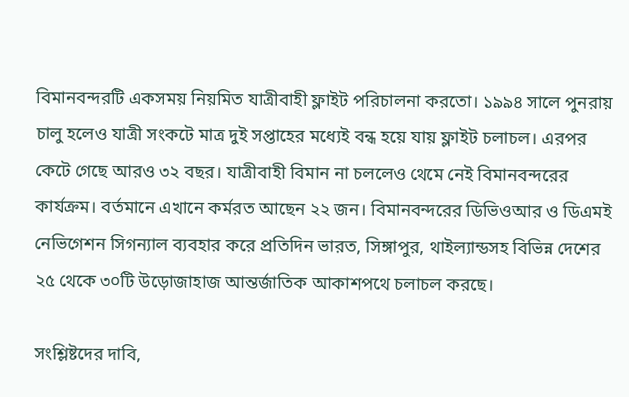বিমানবন্দরটি একসময় নিয়মিত যাত্রীবাহী ফ্লাইট পরিচালনা করতো। ১৯৯৪ সালে পুনরায় চালু হলেও যাত্রী সংকটে মাত্র দুই সপ্তাহের মধ্যেই বন্ধ হয়ে যায় ফ্লাইট চলাচল। এরপর কেটে গেছে আরও ৩২ বছর। যাত্রীবাহী বিমান না চললেও থেমে নেই বিমানবন্দরের কার্যক্রম। বর্তমানে এখানে কর্মরত আছেন ২২ জন। বিমানবন্দরের ডিভিওআর ও ডিএমই নেভিগেশন সিগন্যাল ব্যবহার করে প্রতিদিন ভারত, সিঙ্গাপুর, থাইল্যান্ডসহ বিভিন্ন দেশের ২৫ থেকে ৩০টি উড়োজাহাজ আন্তর্জাতিক আকাশপথে চলাচল করছে।

সংশ্লিষ্টদের দাবি,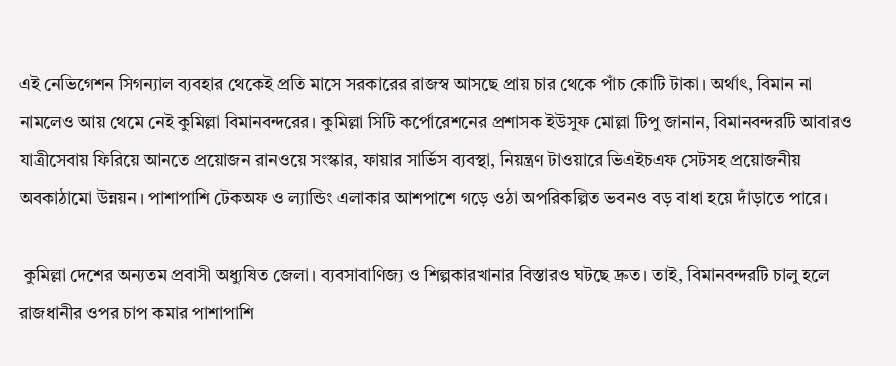এই নেভিগেশন সিগন্যাল ব্যবহার থেকেই প্রতি মাসে সরকারের রাজস্ব আসছে প্রায় চার থেকে পাঁচ কোটি টাকা। অর্থাৎ, বিমান না নামলেও আয় থেমে নেই কুমিল্লা বিমানবন্দরের। কুমিল্লা সিটি কর্পোরেশনের প্রশাসক ইউসুফ মোল্লা টিপু জানান, বিমানবন্দরটি আবারও যাত্রীসেবায় ফিরিয়ে আনতে প্রয়োজন রানওয়ে সংস্কার, ফায়ার সার্ভিস ব্যবস্থা, নিয়ন্ত্রণ টাওয়ারে ভিএইচএফ সেটসহ প্রয়োজনীয় অবকাঠামো উন্নয়ন। পাশাপাশি টেকঅফ ও ল্যান্ডিং এলাকার আশপাশে গড়ে ওঠা অপরিকল্পিত ভবনও বড় বাধা হয়ে দাঁড়াতে পারে।

 কুমিল্লা দেশের অন্যতম প্রবাসী অধ্যুষিত জেলা। ব্যবসাবাণিজ্য ও শিল্পকারখানার বিস্তারও ঘটছে দ্রুত। তাই, বিমানবন্দরটি চালু হলে রাজধানীর ওপর চাপ কমার পাশাপাশি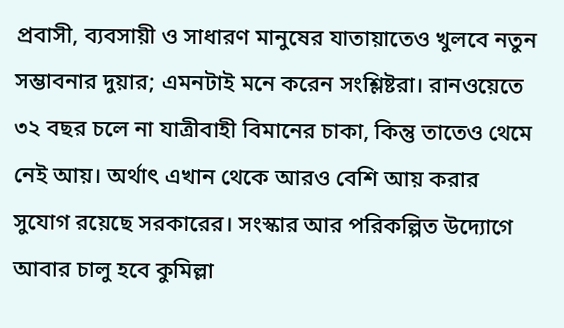প্রবাসী, ব্যবসায়ী ও সাধারণ মানুষের যাতায়াতেও খুলবে নতুন সম্ভাবনার দুয়ার; এমনটাই মনে করেন সংশ্লিষ্টরা। রানওয়েতে ৩২ বছর চলে না যাত্রীবাহী বিমানের চাকা, কিন্তু তাতেও থেমে নেই আয়। অর্থাৎ এখান থেকে আরও বেশি আয় করার সুযোগ রয়েছে সরকারের। সংস্কার আর পরিকল্পিত উদ্যোগে আবার চালু হবে কুমিল্লা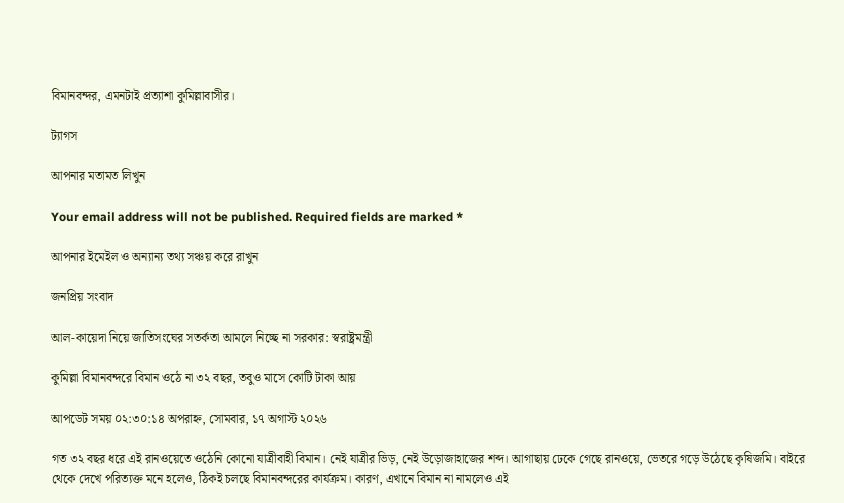বিমানবন্দর, এমনটাই প্রত্যাশা কুমিল্লাবাসীর।

ট্যাগস

আপনার মতামত লিখুন

Your email address will not be published. Required fields are marked *

আপনার ইমেইল ও অন্যান্য তথ্য সঞ্চয় করে রাখুন

জনপ্রিয় সংবাদ

আল-কায়েদা নিয়ে জাতিসংঘের সতর্কতা আমলে নিচ্ছে না সরকার: স্বরাষ্ট্রমন্ত্রী

কুমিল্লা বিমানবন্দরে বিমান ওঠে না ৩২ বছর, তবুও মাসে কোটি টাকা আয়

আপডেট সময় ০২:৩০:১৪ অপরাহ্ন, সোমবার, ১৭ অগাস্ট ২০২৬

গত ৩২ বছর ধরে এই রানওয়েতে ওঠেনি কোনো যাত্রীবাহী বিমান। নেই যাত্রীর ভিড়, নেই উড়োজাহাজের শব্দ। আগাছায় ঢেকে গেছে রানওয়ে, ভেতরে গড়ে উঠেছে কৃষিজমি। বাইরে থেকে দেখে পরিত্যক্ত মনে হলেও, ঠিকই চলছে বিমানবন্দরের কার্যক্রম। কারণ, এখানে বিমান না নামলেও এই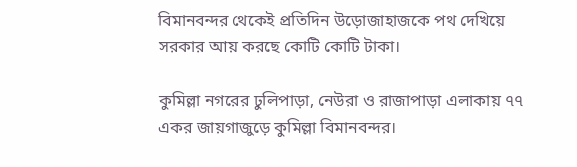বিমানবন্দর থেকেই প্রতিদিন উড়োজাহাজকে পথ দেখিয়ে সরকার আয় করছে কোটি কোটি টাকা।

কুমিল্লা নগরের ঢুলিপাড়া, নেউরা ও রাজাপাড়া এলাকায় ৭৭ একর জায়গাজুড়ে কুমিল্লা বিমানবন্দর।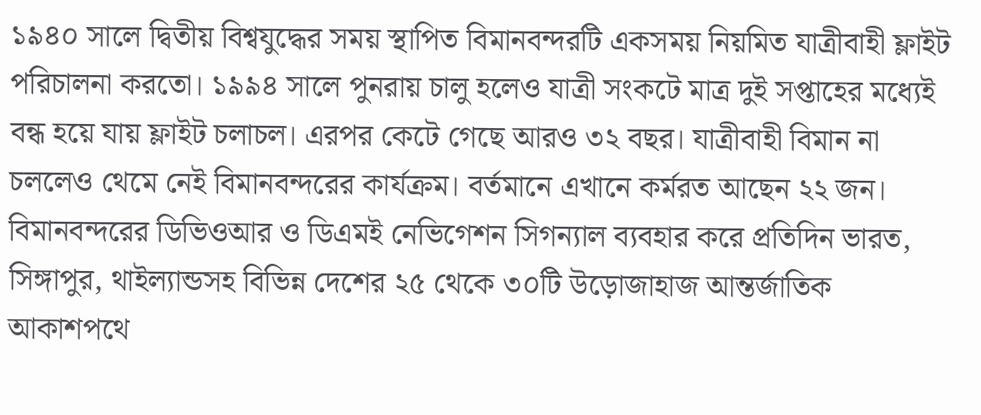১৯৪০ সালে দ্বিতীয় বিশ্বযুদ্ধের সময় স্থাপিত বিমানবন্দরটি একসময় নিয়মিত যাত্রীবাহী ফ্লাইট পরিচালনা করতো। ১৯৯৪ সালে পুনরায় চালু হলেও যাত্রী সংকটে মাত্র দুই সপ্তাহের মধ্যেই বন্ধ হয়ে যায় ফ্লাইট চলাচল। এরপর কেটে গেছে আরও ৩২ বছর। যাত্রীবাহী বিমান না চললেও থেমে নেই বিমানবন্দরের কার্যক্রম। বর্তমানে এখানে কর্মরত আছেন ২২ জন। বিমানবন্দরের ডিভিওআর ও ডিএমই নেভিগেশন সিগন্যাল ব্যবহার করে প্রতিদিন ভারত, সিঙ্গাপুর, থাইল্যান্ডসহ বিভিন্ন দেশের ২৫ থেকে ৩০টি উড়োজাহাজ আন্তর্জাতিক আকাশপথে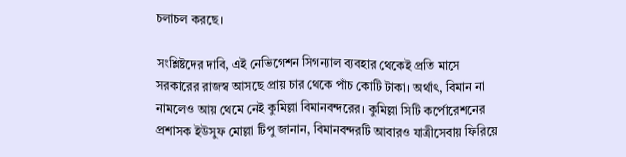চলাচল করছে।

সংশ্লিষ্টদের দাবি, এই নেভিগেশন সিগন্যাল ব্যবহার থেকেই প্রতি মাসে সরকারের রাজস্ব আসছে প্রায় চার থেকে পাঁচ কোটি টাকা। অর্থাৎ, বিমান না নামলেও আয় থেমে নেই কুমিল্লা বিমানবন্দরের। কুমিল্লা সিটি কর্পোরেশনের প্রশাসক ইউসুফ মোল্লা টিপু জানান, বিমানবন্দরটি আবারও যাত্রীসেবায় ফিরিয়ে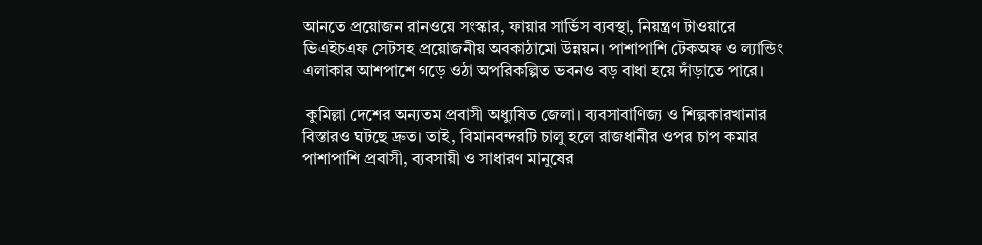আনতে প্রয়োজন রানওয়ে সংস্কার, ফায়ার সার্ভিস ব্যবস্থা, নিয়ন্ত্রণ টাওয়ারে ভিএইচএফ সেটসহ প্রয়োজনীয় অবকাঠামো উন্নয়ন। পাশাপাশি টেকঅফ ও ল্যান্ডিং এলাকার আশপাশে গড়ে ওঠা অপরিকল্পিত ভবনও বড় বাধা হয়ে দাঁড়াতে পারে।

 কুমিল্লা দেশের অন্যতম প্রবাসী অধ্যুষিত জেলা। ব্যবসাবাণিজ্য ও শিল্পকারখানার বিস্তারও ঘটছে দ্রুত। তাই, বিমানবন্দরটি চালু হলে রাজধানীর ওপর চাপ কমার পাশাপাশি প্রবাসী, ব্যবসায়ী ও সাধারণ মানুষের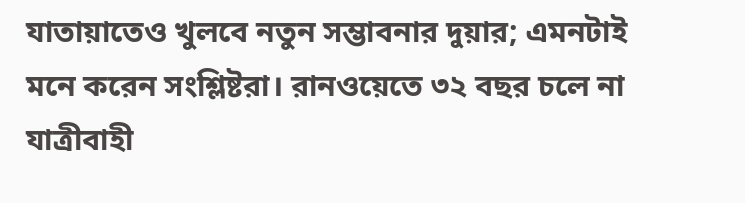যাতায়াতেও খুলবে নতুন সম্ভাবনার দুয়ার; এমনটাই মনে করেন সংশ্লিষ্টরা। রানওয়েতে ৩২ বছর চলে না যাত্রীবাহী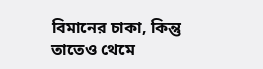বিমানের চাকা, কিন্তু তাতেও থেমে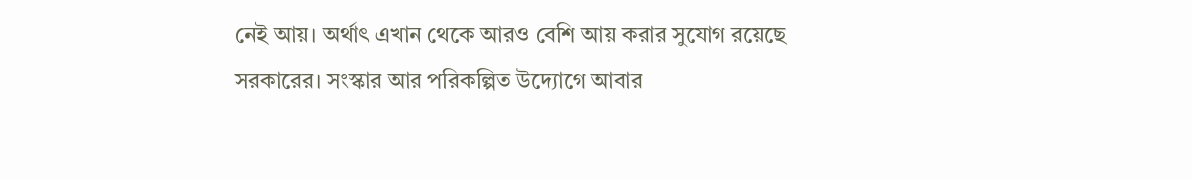নেই আয়। অর্থাৎ এখান থেকে আরও বেশি আয় করার সুযোগ রয়েছে সরকারের। সংস্কার আর পরিকল্পিত উদ্যোগে আবার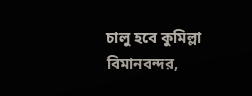চালু হবে কুমিল্লা বিমানবন্দর,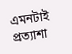এমনটাই প্রত্যাশা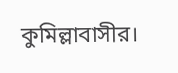কুমিল্লাবাসীর।